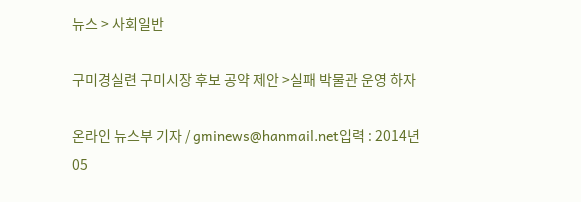뉴스 > 사회일반

구미경실련 구미시장 후보 공약 제안 >실패 박물관 운영 하자

온라인 뉴스부 기자 / gminews@hanmail.net입력 : 2014년 05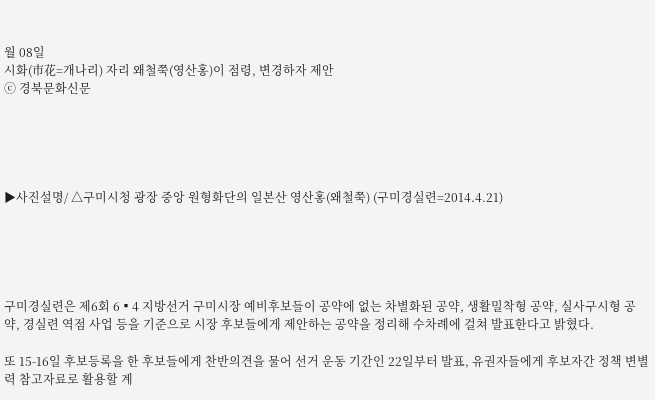월 08일
시화(市花=개나리) 자리 왜철쭉(영산홍)이 점령, 변경하자 제안
ⓒ 경북문화신문





▶사진설명/ △구미시청 광장 중앙 원형화단의 일본산 영산홍(왜철쭉) (구미경실련=2014.4.21)





구미경실련은 제6회 6▪4 지방선거 구미시장 예비후보들이 공약에 없는 차별화된 공약, 생활밀착형 공약, 실사구시형 공약, 경실련 역점 사업 등을 기준으로 시장 후보들에게 제안하는 공약을 정리해 수차례에 걸쳐 발표한다고 밝혔다.

또 15-16일 후보등록을 한 후보들에게 찬반의견을 물어 선거 운동 기간인 22일부터 발표, 유권자들에게 후보자간 정책 변별력 참고자료로 활용할 계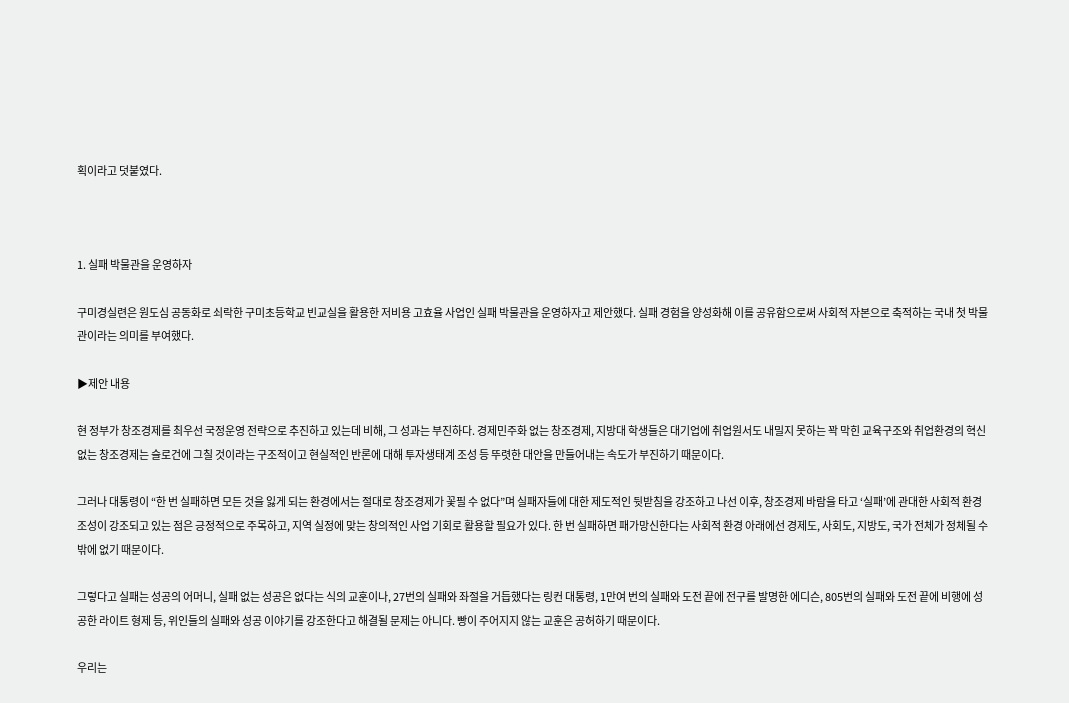획이라고 덧붙였다.



1. 실패 박물관을 운영하자

구미경실련은 원도심 공동화로 쇠락한 구미초등학교 빈교실을 활용한 저비용 고효율 사업인 실패 박물관을 운영하자고 제안했다. 실패 경험을 양성화해 이를 공유함으로써 사회적 자본으로 축적하는 국내 첫 박물관이라는 의미를 부여했다.

▶제안 내용

현 정부가 창조경제를 최우선 국정운영 전략으로 추진하고 있는데 비해, 그 성과는 부진하다. 경제민주화 없는 창조경제, 지방대 학생들은 대기업에 취업원서도 내밀지 못하는 꽉 막힌 교육구조와 취업환경의 혁신 없는 창조경제는 슬로건에 그칠 것이라는 구조적이고 현실적인 반론에 대해 투자생태계 조성 등 뚜렷한 대안을 만들어내는 속도가 부진하기 때문이다.

그러나 대통령이 “한 번 실패하면 모든 것을 잃게 되는 환경에서는 절대로 창조경제가 꽃필 수 없다”며 실패자들에 대한 제도적인 뒷받침을 강조하고 나선 이후, 창조경제 바람을 타고 ‘실패’에 관대한 사회적 환경 조성이 강조되고 있는 점은 긍정적으로 주목하고, 지역 실정에 맞는 창의적인 사업 기회로 활용할 필요가 있다. 한 번 실패하면 패가망신한다는 사회적 환경 아래에선 경제도, 사회도, 지방도, 국가 전체가 정체될 수밖에 없기 때문이다.

그렇다고 실패는 성공의 어머니, 실패 없는 성공은 없다는 식의 교훈이나, 27번의 실패와 좌절을 거듭했다는 링컨 대통령, 1만여 번의 실패와 도전 끝에 전구를 발명한 에디슨, 805번의 실패와 도전 끝에 비행에 성공한 라이트 형제 등, 위인들의 실패와 성공 이야기를 강조한다고 해결될 문제는 아니다. 빵이 주어지지 않는 교훈은 공허하기 때문이다.

우리는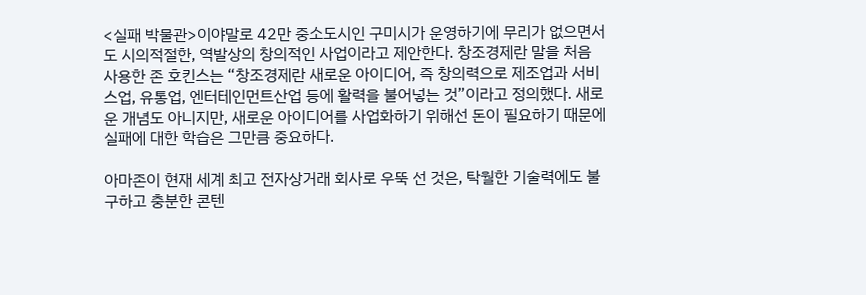<실패 박물관>이야말로 42만 중소도시인 구미시가 운영하기에 무리가 없으면서도 시의적절한, 역발상의 창의적인 사업이라고 제안한다. 창조경제란 말을 처음 사용한 존 호킨스는 “창조경제란 새로운 아이디어, 즉 창의력으로 제조업과 서비스업, 유통업, 엔터테인먼트산업 등에 활력을 불어넣는 것”이라고 정의했다. 새로운 개념도 아니지만, 새로운 아이디어를 사업화하기 위해선 돈이 필요하기 때문에 실패에 대한 학습은 그만큼 중요하다.

아마존이 현재 세계 최고 전자상거래 회사로 우뚝 선 것은, 탁월한 기술력에도 불구하고 충분한 콘텐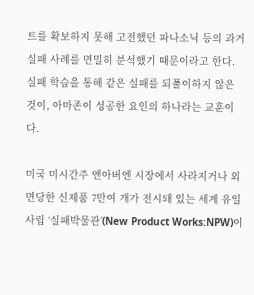트를 확보하지 못해 고전했던 파나소닉 등의 과거 실패 사례를 면밀히 분석했기 때문이라고 한다. 실패 학습을 통해 같은 실패를 되풀이하지 않은 것이, 아마존이 성공한 요인의 하나라는 교훈이다.

미국 미시간주 앤아버엔 시장에서 사라지거나 외면당한 신제품 7만여 개가 전시돼 있는 세계 유일 사립 ‘실패박물관’(New Product Works:NPW)이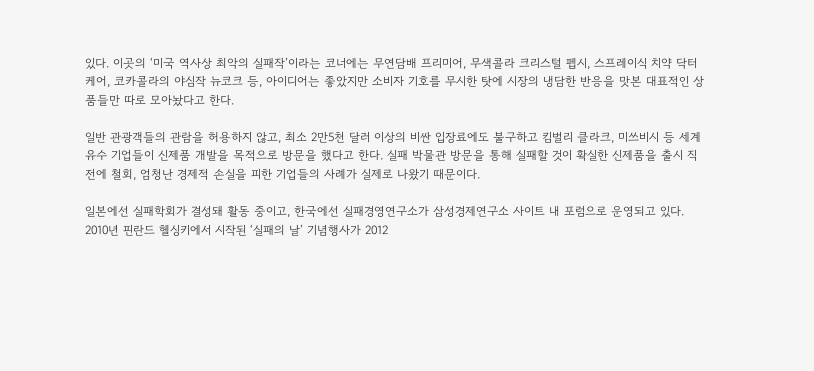있다. 이곳의 ‘미국 역사상 최악의 실패작’이라는 코너에는 무연담배 프리미어, 무색콜라 크리스털 펩시, 스프레이식 치약 닥터 케어, 코카콜라의 야심작 뉴코크 등, 아이디어는 좋았지만 소비자 기호를 무시한 탓에 시장의 냉담한 반응을 맛본 대표적인 상품들만 따로 모아놨다고 한다.

일반 관광객들의 관람을 허용하지 않고, 최소 2만5천 달러 이상의 비싼 입장료에도 불구하고 킴벌리 클라크, 미쓰비시 등 세계 유수 기업들이 신제품 개발을 목적으로 방문을 했다고 한다. 실패 박물관 방문을 통해 실패할 것이 확실한 신제품을 출시 직전에 철회, 엄청난 경제적 손실을 피한 기업들의 사례가 실제로 나왔기 때문이다.

일본에선 실패학회가 결성돼 활동 중이고, 한국에선 실패경영연구소가 삼성경제연구소 사이트 내 포럼으로 운영되고 있다. 2010년 핀란드 헬싱키에서 시작된 ‘실패의 날’ 기념행사가 2012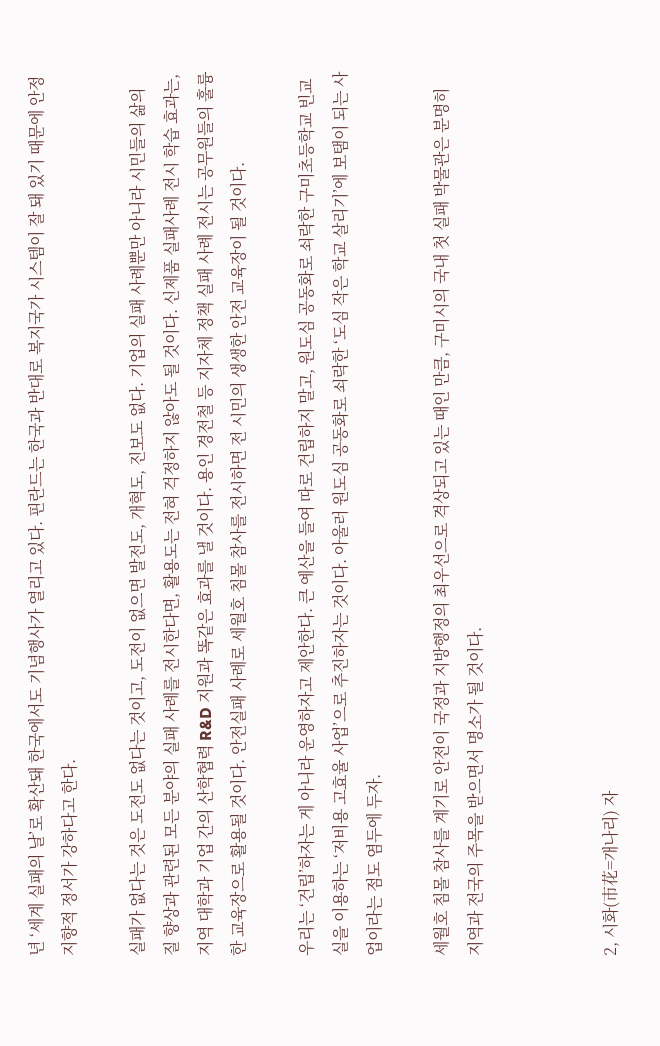년 ‘세계 실패의 날’로 확산돼 한국에서도 기념행사가 열리고 있다. 핀란드는 한국과 반대로 복지국가 시스템이 잘 돼 있기 때문에 안정 지향적 정서가 강하다고 한다.

실패가 없다는 것은 도전도 없다는 것이고, 도전이 없으면 발전도, 개혁도, 진보도 없다. 기업의 실패 사례뿐만 아니라 시민들의 삶의 질 향상과 관련된 모든 분야의 실패 사례를 전시한다면, 활용도는 전혀 걱정하지 않아도 될 것이다. 신제품 실패사례 전시 학습 효과는, 지역 대학과 기업 간의 산학협력 R&D 지원과 똑같은 효과를 낼 것이다. 용인 경전철 등 지자체 정책 실패 사례 전시는 공무원들의 훌륭한 교육장으로 활용될 것이다. 안전실패 사례로 세월호 침몰 참사를 전시하면 전 시민의 생생한 안전 교육장이 될 것이다.

우리는 ‘건립’하자는 게 아니라 운영하자고 제안한다. 큰 예산을 들여 따로 건립하지 말고, 원도심 공동화로 쇠락한 구미초등학교 빈교실을 이용하는 ‘저비용 고효율 사업’으로 추진하자는 것이다. 아울러 원도심 공동화로 쇠락한 ‘도심 작은 학교 살리기’에 보탬이 되는 사업이라는 점도 염두에 두자.

세월호 침몰 참사를 계기로 안전이 국정과 지방행정의 최우선으로 격상되고 있는 때인 만큼, 구미시의 국내 첫 실패 박물관은 분명히 지역과 전국의 주목을 받으면서 명소가 될 것이다.



2, 시화(市花=개나리) 자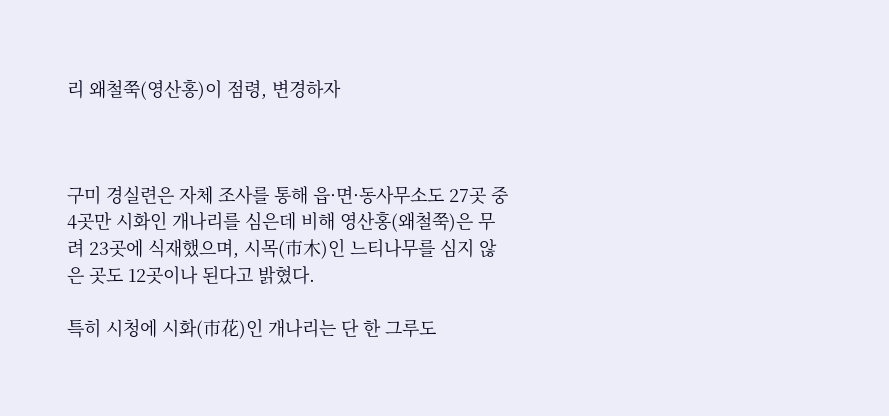리 왜철쭉(영산홍)이 점령, 변경하자



구미 경실련은 자체 조사를 통해 읍·면·동사무소도 27곳 중 4곳만 시화인 개나리를 심은데 비해 영산홍(왜철쭉)은 무려 23곳에 식재했으며, 시목(市木)인 느티나무를 심지 않은 곳도 12곳이나 된다고 밝혔다.

특히 시청에 시화(市花)인 개나리는 단 한 그루도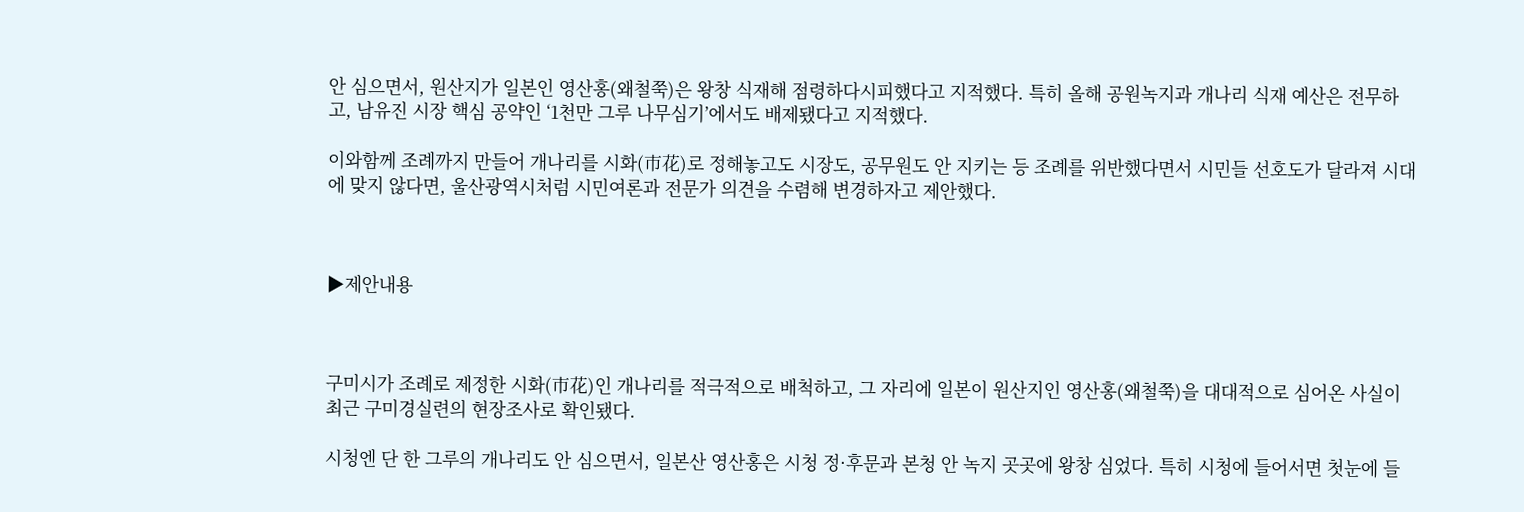안 심으면서, 원산지가 일본인 영산홍(왜철쭉)은 왕창 식재해 점령하다시피했다고 지적했다. 특히 올해 공원녹지과 개나리 식재 예산은 전무하고, 남유진 시장 핵심 공약인 ‘1천만 그루 나무심기’에서도 배제됐다고 지적했다.

이와함께 조례까지 만들어 개나리를 시화(市花)로 정해놓고도 시장도, 공무원도 안 지키는 등 조례를 위반했다면서 시민들 선호도가 달라져 시대에 맞지 않다면, 울산광역시처럼 시민여론과 전문가 의견을 수렴해 변경하자고 제안했다.



▶제안내용



구미시가 조례로 제정한 시화(市花)인 개나리를 적극적으로 배척하고, 그 자리에 일본이 원산지인 영산홍(왜철쭉)을 대대적으로 심어온 사실이 최근 구미경실련의 현장조사로 확인됐다.

시청엔 단 한 그루의 개나리도 안 심으면서, 일본산 영산홍은 시청 정·후문과 본청 안 녹지 곳곳에 왕창 심었다. 특히 시청에 들어서면 첫눈에 들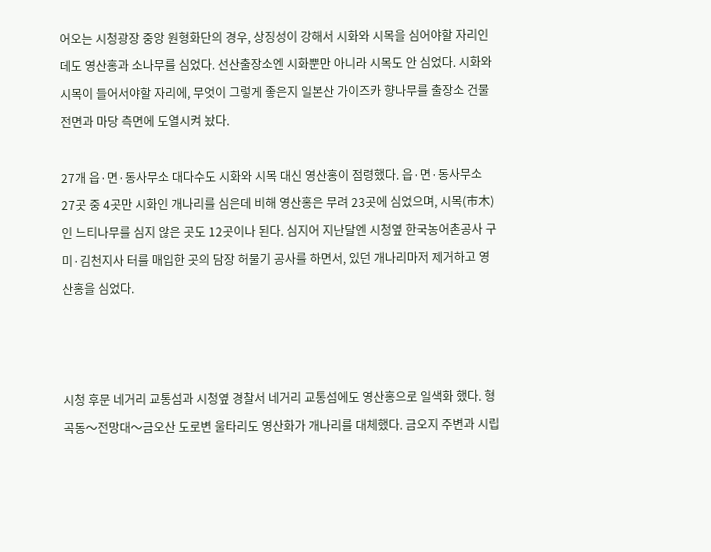어오는 시청광장 중앙 원형화단의 경우, 상징성이 강해서 시화와 시목을 심어야할 자리인데도 영산홍과 소나무를 심었다. 선산출장소엔 시화뿐만 아니라 시목도 안 심었다. 시화와 시목이 들어서야할 자리에, 무엇이 그렇게 좋은지 일본산 가이즈카 향나무를 출장소 건물 전면과 마당 측면에 도열시켜 놨다.

27개 읍·면·동사무소 대다수도 시화와 시목 대신 영산홍이 점령했다. 읍·면·동사무소 27곳 중 4곳만 시화인 개나리를 심은데 비해 영산홍은 무려 23곳에 심었으며, 시목(市木)인 느티나무를 심지 않은 곳도 12곳이나 된다. 심지어 지난달엔 시청옆 한국농어촌공사 구미·김천지사 터를 매입한 곳의 담장 허물기 공사를 하면서, 있던 개나리마저 제거하고 영산홍을 심었다.



시청 후문 네거리 교통섬과 시청옆 경찰서 네거리 교통섬에도 영산홍으로 일색화 했다. 형곡동〜전망대〜금오산 도로변 울타리도 영산화가 개나리를 대체했다. 금오지 주변과 시립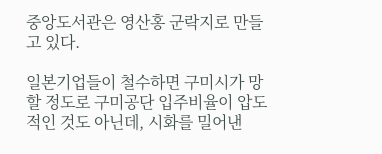중앙도서관은 영산홍 군락지로 만들고 있다.

일본기업들이 철수하면 구미시가 망할 정도로 구미공단 입주비율이 압도적인 것도 아닌데, 시화를 밀어낸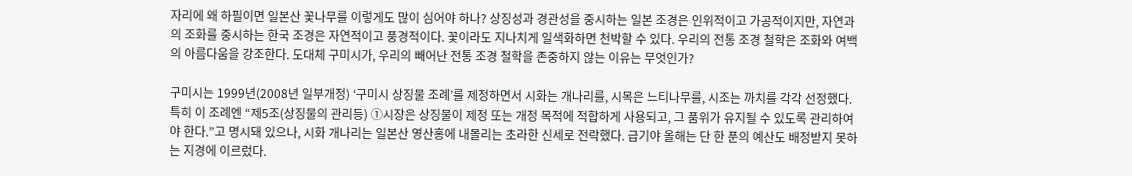자리에 왜 하필이면 일본산 꽃나무를 이렇게도 많이 심어야 하나? 상징성과 경관성을 중시하는 일본 조경은 인위적이고 가공적이지만, 자연과의 조화를 중시하는 한국 조경은 자연적이고 풍경적이다. 꽃이라도 지나치게 일색화하면 천박할 수 있다. 우리의 전통 조경 철학은 조화와 여백의 아름다움을 강조한다. 도대체 구미시가, 우리의 빼어난 전통 조경 철학을 존중하지 않는 이유는 무엇인가?

구미시는 1999년(2008년 일부개정) ‘구미시 상징물 조례’를 제정하면서 시화는 개나리를, 시목은 느티나무를, 시조는 까치를 각각 선정했다. 특히 이 조례엔 “제5조(상징물의 관리등) ①시장은 상징물이 제정 또는 개정 목적에 적합하게 사용되고, 그 품위가 유지될 수 있도록 관리하여야 한다.”고 명시돼 있으나, 시화 개나리는 일본산 영산홍에 내몰리는 초라한 신세로 전락했다. 급기야 올해는 단 한 푼의 예산도 배정받지 못하는 지경에 이르렀다.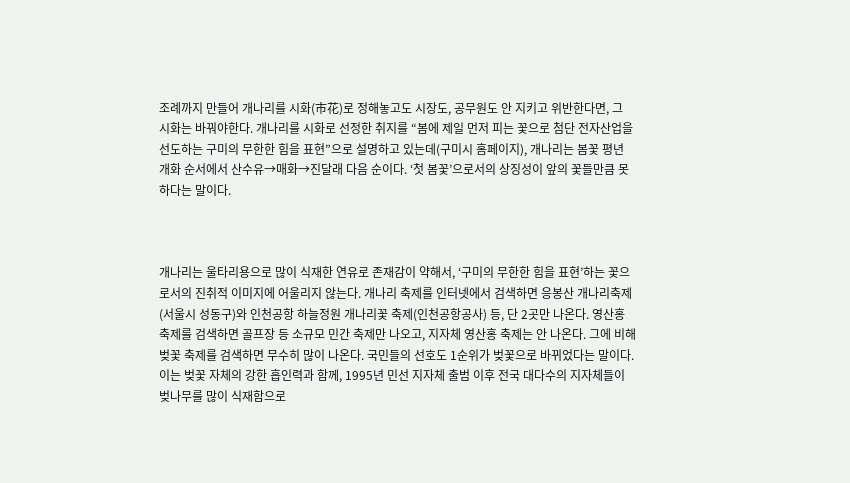조례까지 만들어 개나리를 시화(市花)로 정해놓고도 시장도, 공무원도 안 지키고 위반한다면, 그 시화는 바꿔야한다. 개나리를 시화로 선정한 취지를 “봄에 제일 먼저 피는 꽃으로 첨단 전자산업을 선도하는 구미의 무한한 힘을 표현”으로 설명하고 있는데(구미시 홈페이지), 개나리는 봄꽃 평년 개화 순서에서 산수유→매화→진달래 다음 순이다. ‘첫 봄꽃’으로서의 상징성이 앞의 꽃들만큼 못하다는 말이다.



개나리는 울타리용으로 많이 식재한 연유로 존재감이 약해서, ‘구미의 무한한 힘을 표현’하는 꽃으로서의 진취적 이미지에 어울리지 않는다. 개나리 축제를 인터넷에서 검색하면 응봉산 개나리축제(서울시 성동구)와 인천공항 하늘정원 개나리꽃 축제(인천공항공사) 등, 단 2곳만 나온다. 영산홍 축제를 검색하면 골프장 등 소규모 민간 축제만 나오고, 지자체 영산홍 축제는 안 나온다. 그에 비해 벚꽃 축제를 검색하면 무수히 많이 나온다. 국민들의 선호도 1순위가 벚꽃으로 바뀌었다는 말이다. 이는 벚꽃 자체의 강한 흡인력과 함께, 1995년 민선 지자체 출범 이후 전국 대다수의 지자체들이 벚나무를 많이 식재함으로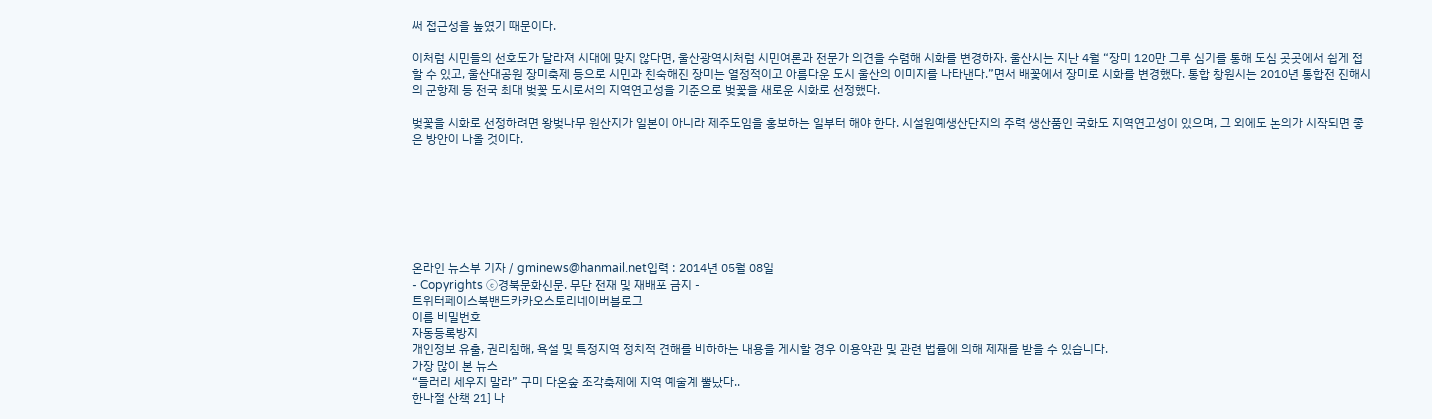써 접근성을 높였기 때문이다.

이처럼 시민들의 선호도가 달라져 시대에 맞지 않다면, 울산광역시처럼 시민여론과 전문가 의견을 수렴해 시화를 변경하자. 울산시는 지난 4월 “장미 120만 그루 심기를 통해 도심 곳곳에서 쉽게 접할 수 있고, 울산대공원 장미축제 등으로 시민과 친숙해진 장미는 열정적이고 아름다운 도시 울산의 이미지를 나타낸다.”면서 배꽃에서 장미로 시화를 변경했다. 통합 창원시는 2010년 통합전 진해시의 군항제 등 전국 최대 벚꽃 도시로서의 지역연고성을 기준으로 벚꽃을 새로운 시화로 선정했다.

벚꽃을 시화로 선정하려면 왕벚나무 원산지가 일본이 아니라 제주도임을 홍보하는 일부터 해야 한다. 시설원예생산단지의 주력 생산품인 국화도 지역연고성이 있으며, 그 외에도 논의가 시작되면 좋은 방안이 나올 것이다.







온라인 뉴스부 기자 / gminews@hanmail.net입력 : 2014년 05월 08일
- Copyrights ⓒ경북문화신문. 무단 전재 및 재배포 금지 -
트위터페이스북밴드카카오스토리네이버블로그
이름 비밀번호
자동등록방지
개인정보 유출, 권리침해, 욕설 및 특정지역 정치적 견해를 비하하는 내용을 게시할 경우 이용약관 및 관련 법률에 의해 제재를 받을 수 있습니다.
가장 많이 본 뉴스
“들러리 세우지 말라” 구미 다온숲 조각축제에 지역 예술계 뿔났다..
한나절 산책 21] 나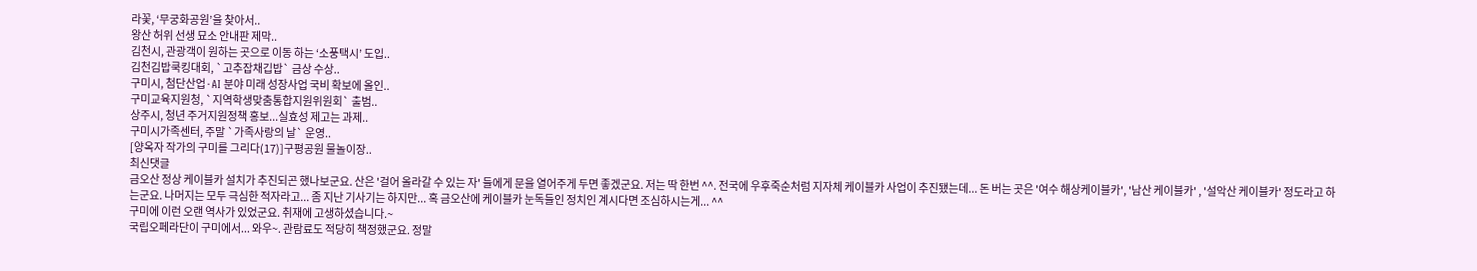라꽃, ‘무궁화공원’을 찾아서..
왕산 허위 선생 묘소 안내판 제막..
김천시, 관광객이 원하는 곳으로 이동 하는 ‘소풍택시’ 도입..
김천김밥쿡킹대회, `고추잡채깁밥` 금상 수상..
구미시, 첨단산업·AI 분야 미래 성장사업 국비 확보에 올인..
구미교육지원청, `지역학생맞춤통합지원위원회` 출범..
상주시, 청년 주거지원정책 홍보...실효성 제고는 과제..
구미시가족센터, 주말 `가족사랑의 날` 운영..
[양옥자 작가의 구미를 그리다(17)]구평공원 물놀이장..
최신댓글
금오산 정상 케이블카 설치가 추진되곤 했나보군요. 산은 '걸어 올라갈 수 있는 자' 들에게 문을 열어주게 두면 좋겠군요. 저는 딱 한번 ^^. 전국에 우후죽순처럼 지자체 케이블카 사업이 추진됐는데... 돈 버는 곳은 '여수 해상케이블카', '남산 케이블카' , '설악산 케이블카' 정도라고 하는군요. 나머지는 모두 극심한 적자라고... 좀 지난 기사기는 하지만... 혹 금오산에 케이블카 눈독들인 정치인 계시다면 조심하시는게... ^^
구미에 이런 오랜 역사가 있었군요. 취재에 고생하셨습니다.~
국립오페라단이 구미에서... 와우~. 관람료도 적당히 책정했군요. 정말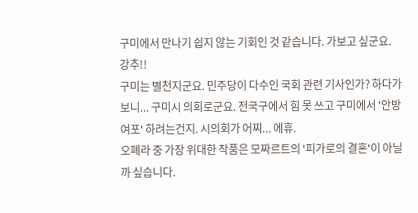구미에서 만나기 쉽지 않는 기회인 것 같습니다. 가보고 싶군요. 강추!!
구미는 별천지군요. 민주당이 다수인 국회 관련 기사인가? 하다가 보니... 구미시 의회로군요. 전국구에서 힘 못 쓰고 구미에서 '안방 여포' 하려는건지. 시의회가 어찌... 에휴.
오폐라 중 가장 위대한 작품은 모짜르트의 '피가로의 결혼'이 아닐까 싶습니다.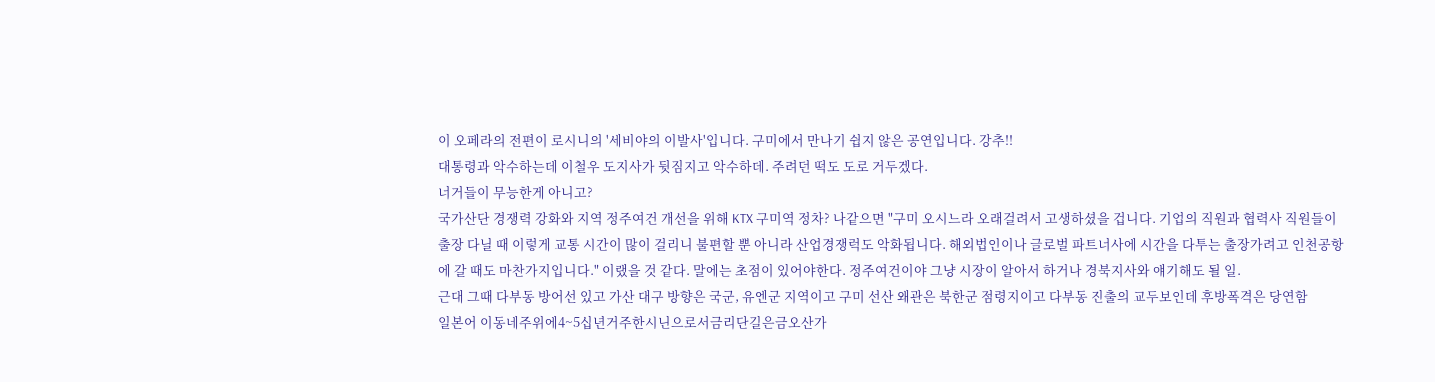이 오페라의 전편이 로시니의 '세비야의 이발사'입니다. 구미에서 만나기 쉽지 않은 공연입니다. 강추!!
대통령과 악수하는데 이철우 도지사가 뒷짐지고 악수하데. 주려던 떡도 도로 거두겠다.
너거들이 무능한게 아니고?
국가산단 경쟁력 강화와 지역 정주여건 개선을 위해 KTX 구미역 정차? 나같으면 "구미 오시느라 오래걸려서 고생하셨을 겁니다. 기업의 직원과 협력사 직원들이 출장 다닐 때 이렇게 교통 시간이 많이 걸리니 불편할 뿐 아니라 산업경쟁럭도 악화됩니다. 해외법인이나 글로벌 파트너사에 시간을 다투는 출장가려고 인천공항에 갈 때도 마찬가지입니다." 이랬을 것 같다. 말에는 초점이 있어야한다. 정주여건이야 그냥 시장이 알아서 하거나 경북지사와 얘기해도 될 일.
근대 그때 다부동 방어선 있고 가산 대구 방향은 국군, 유엔군 지역이고 구미 선산 왜관은 북한군 점령지이고 다부동 진출의 교두보인데 후방폭격은 당연함
일본어 이동네주위에4~5십년거주한시닌으로서금리단길은금오산가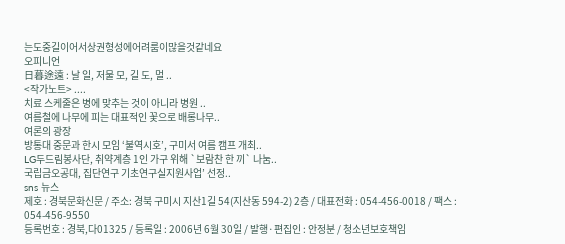는도중길이어서상권형성에어려룸이많을것같네요
오피니언
日暮途遠 : 날 일, 저물 모, 길 도, 멀 ..
<작가노트> ....
치료 스케줄은 병에 맞추는 것이 아니라 병원 ..
여름철에 나무에 피는 대표적인 꽃으로 배롱나무..
여론의 광장
방통대 중문과 한시 모임 ‘불역시호’, 구미서 여름 캠프 개최..
LG두드림봉사단, 취약계층 1인 가구 위해 `보람찬 한 끼` 나눔..
국립금오공대, 집단연구 기초연구실지원사업’ 선정..
sns 뉴스
제호 : 경북문화신문 / 주소: 경북 구미시 지산1길 54(지산동 594-2) 2층 / 대표전화 : 054-456-0018 / 팩스 : 054-456-9550
등록번호 : 경북,다01325 / 등록일 : 2006년 6월 30일 / 발행·편집인 : 안정분 / 청소년보호책임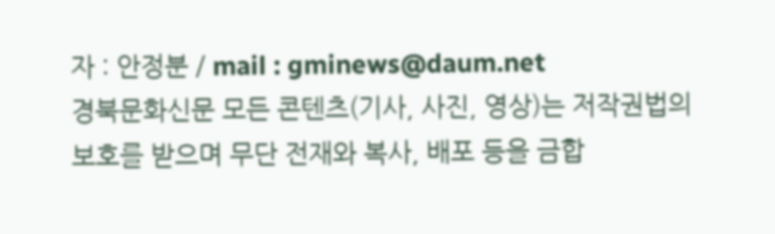자 : 안정분 / mail : gminews@daum.net
경북문화신문 모든 콘텐츠(기사, 사진, 영상)는 저작권법의 보호를 받으며 무단 전재와 복사, 배포 등을 금합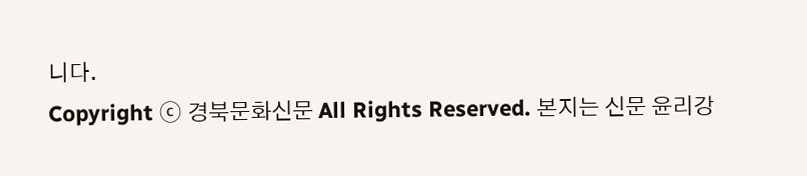니다.
Copyright ⓒ 경북문화신문 All Rights Reserved. 본지는 신문 윤리강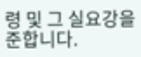령 및 그 실요강을 준합니다.